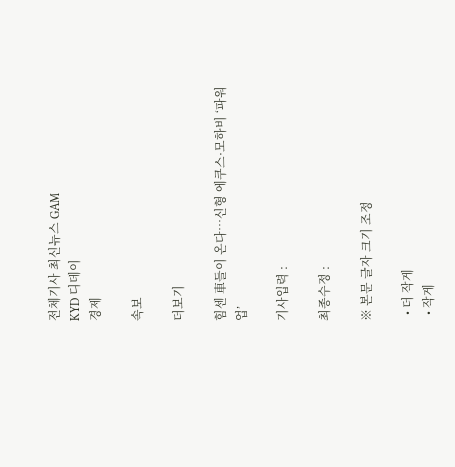전체기사 최신뉴스 GAM
KYD 디데이
경제

속보

더보기

힘센 車들이 온다…신형 에쿠스·모하비 ‘파워업’

기사입력 :

최종수정 :

※ 본문 글자 크기 조정

  • 더 작게
  • 작게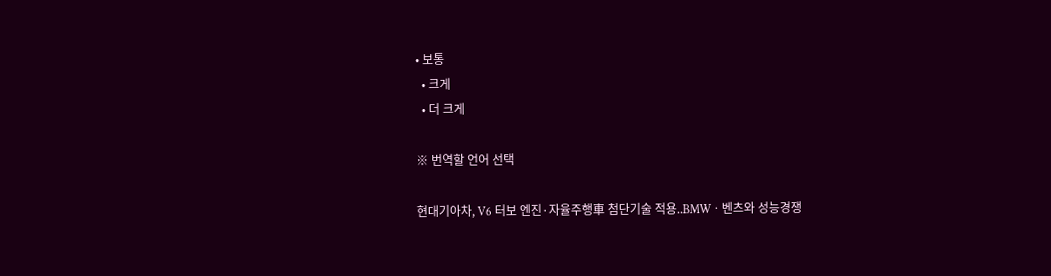• 보통
  • 크게
  • 더 크게

※ 번역할 언어 선택

현대기아차, V6 터보 엔진·자율주행車 첨단기술 적용..BMWㆍ벤츠와 성능경쟁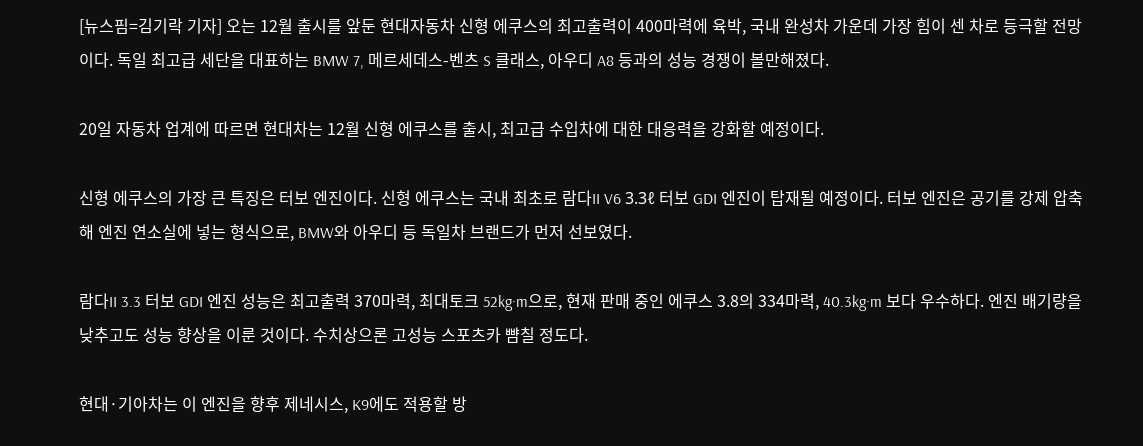[뉴스핌=김기락 기자] 오는 12월 출시를 앞둔 현대자동차 신형 에쿠스의 최고출력이 400마력에 육박, 국내 완성차 가운데 가장 힘이 센 차로 등극할 전망이다. 독일 최고급 세단을 대표하는 BMW 7, 메르세데스-벤츠 S 클래스, 아우디 A8 등과의 성능 경쟁이 볼만해졌다.

20일 자동차 업계에 따르면 현대차는 12월 신형 에쿠스를 출시, 최고급 수입차에 대한 대응력을 강화할 예정이다.

신형 에쿠스의 가장 큰 특징은 터보 엔진이다. 신형 에쿠스는 국내 최초로 람다II V6 3.3ℓ 터보 GDI 엔진이 탑재될 예정이다. 터보 엔진은 공기를 강제 압축해 엔진 연소실에 넣는 형식으로, BMW와 아우디 등 독일차 브랜드가 먼저 선보였다.

람다II 3.3 터보 GDI 엔진 성능은 최고출력 370마력, 최대토크 52kg·m으로, 현재 판매 중인 에쿠스 3.8의 334마력, 40.3kg·m 보다 우수하다. 엔진 배기량을 낮추고도 성능 향상을 이룬 것이다. 수치상으론 고성능 스포츠카 뺨칠 정도다.

현대·기아차는 이 엔진을 향후 제네시스, K9에도 적용할 방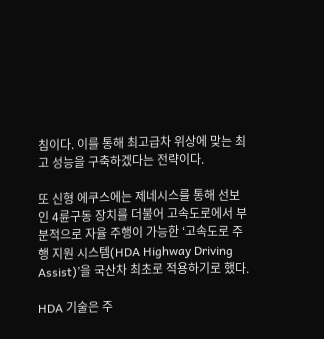침이다. 이를 통해 최고급차 위상에 맞는 최고 성능을 구축하겠다는 전략이다.

또 신형 에쿠스에는 제네시스를 통해 선보인 4륜구동 장치를 더불어 고속도로에서 부분적으로 자율 주행이 가능한 ‘고속도로 주행 지원 시스템(HDA Highway Driving Assist)’을 국산차 최초로 적용하기로 했다.

HDA 기술은 주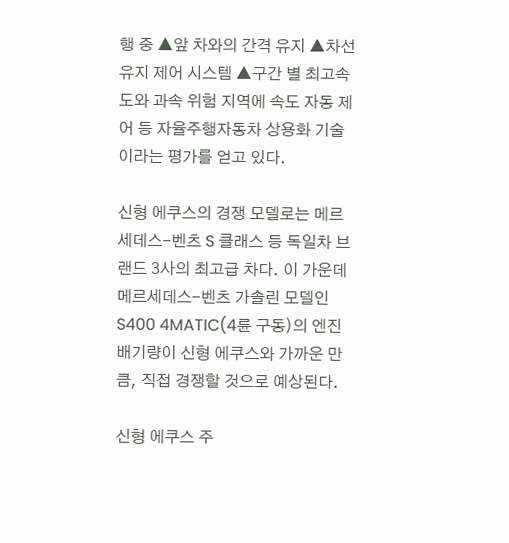행 중 ▲앞 차와의 간격 유지 ▲차선유지 제어 시스템 ▲구간 별 최고속도와 과속 위험 지역에 속도 자동 제어 등 자율주행자동차 상용화 기술이라는 평가를 얻고 있다.

신형 에쿠스의 경쟁 모델로는 메르세데스-벤츠 S 클래스 등 독일차 브랜드 3사의 최고급 차다. 이 가운데 메르세데스-벤츠 가솔린 모델인 S400 4MATIC(4륜 구동)의 엔진 배기량이 신형 에쿠스와 가까운 만큼, 직접 경쟁할 것으로 예상된다.

신형 에쿠스 주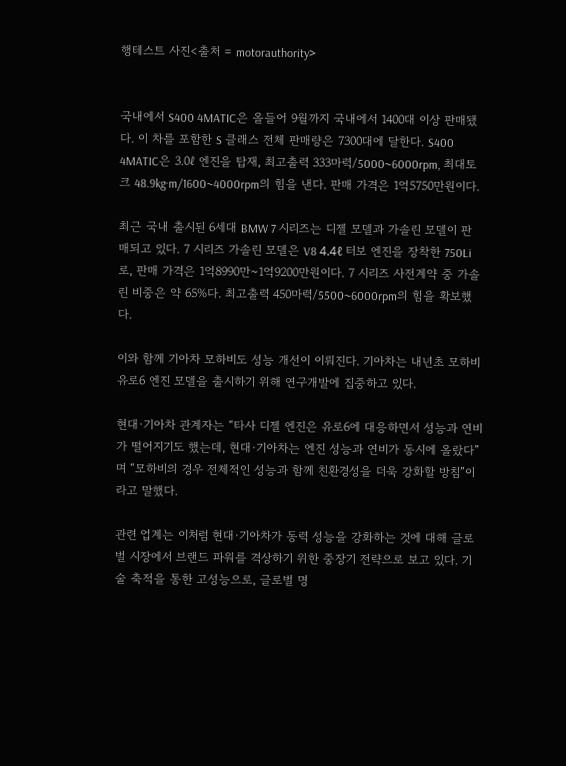행테스트 사진<출처 = motorauthority>


국내에서 S400 4MATIC은 올들어 9월까지 국내에서 1400대 이상 판매됐다. 이 차를 포함한 S 클래스 전체 판매량은 7300대에 달한다. S400 4MATIC은 3.0ℓ 엔진을 탑재, 최고출력 333마력/5000~6000rpm, 최대토크 48.9kg·m/1600~4000rpm의 힘을 낸다. 판매 가격은 1억5750만원이다.

최근 국내 출시된 6세대 BMW 7 시리즈는 디젤 모델과 가솔린 모델이 판매되고 있다. 7 시리즈 가솔린 모델은 V8 4.4ℓ 터보 엔진을 장착한 750Li로, 판매 가격은 1억8990만~1억9200만원이다. 7 시리즈 사전계약 중 가솔린 비중은 약 65%다. 최고출력 450마력/5500~6000rpm의 힘을 확보했다.

이와 함께 기아차 모하비도 성능 개선이 이뤄진다. 기아차는 내년초 모하비 유로6 엔진 모델을 출시하기 위해 연구개발에 집중하고 있다.

현대·기아차 관계자는 “타사 디젤 엔진은 유로6에 대응하면서 성능과 연비가 떨어지기도 했는데, 현대·기아차는 엔진 성능과 연비가 동시에 올랐다”며 “모하비의 경우 전체적인 성능과 함께 친환경성을 더욱 강화할 방침”이라고 말했다.

관련 업계는 이처럼 현대·기아차가 동력 성능을 강화하는 것에 대해 글로벌 시장에서 브랜드 파워를 격상하기 위한 중장기 전략으로 보고 있다. 기술 축적을 통한 고성능으로, 글로벌 명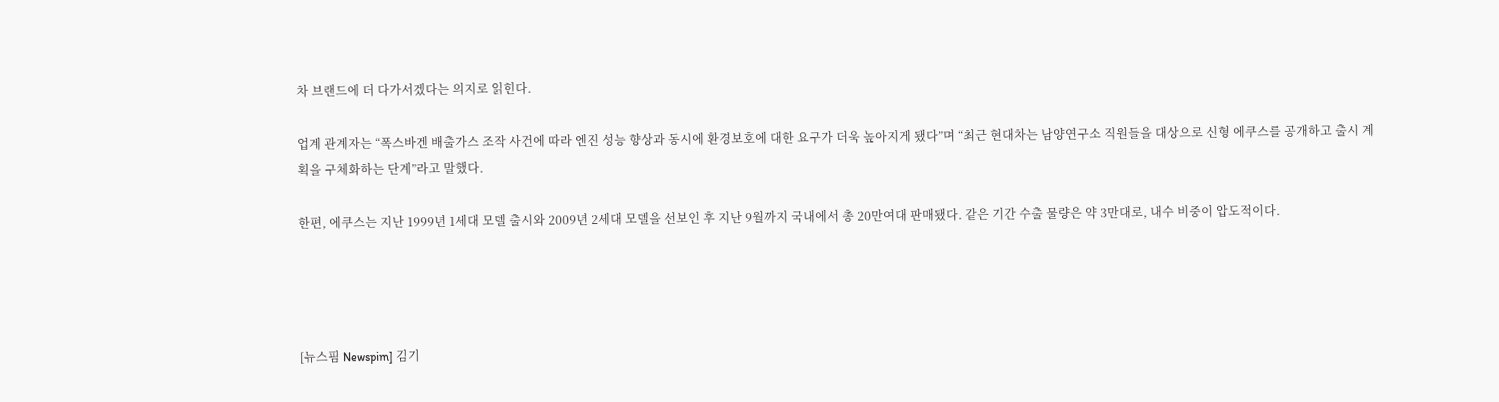차 브랜드에 더 다가서겠다는 의지로 읽힌다.

업계 관계자는 “폭스바겐 배출가스 조작 사건에 따라 엔진 성능 향상과 동시에 환경보호에 대한 요구가 더욱 높아지게 됐다”며 “최근 현대차는 남양연구소 직원들을 대상으로 신형 에쿠스를 공개하고 출시 계획을 구체화하는 단계”라고 말했다.

한편, 에쿠스는 지난 1999년 1세대 모델 출시와 2009년 2세대 모델을 선보인 후 지난 9월까지 국내에서 총 20만여대 판매됐다. 같은 기간 수출 물량은 약 3만대로, 내수 비중이 압도적이다.




[뉴스핌 Newspim] 김기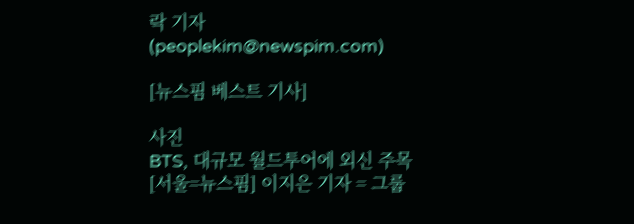락 기자 (peoplekim@newspim.com)

[뉴스핌 베스트 기사]

사진
BTS, 대규모 월드투어에 외신 주목 [서울=뉴스핌] 이지은 기자 = 그룹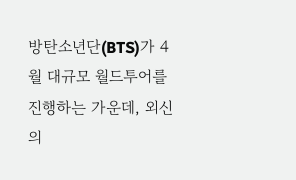방탄소년단(BTS)가 4월 대규모 월드투어를 진행하는 가운데, 외신의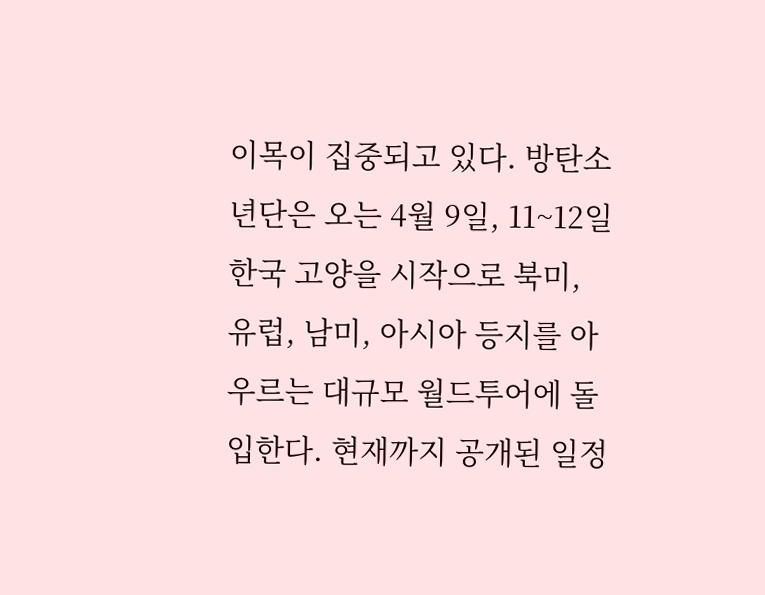이목이 집중되고 있다. 방탄소년단은 오는 4월 9일, 11~12일 한국 고양을 시작으로 북미, 유럽, 남미, 아시아 등지를 아우르는 대규모 월드투어에 돌입한다. 현재까지 공개된 일정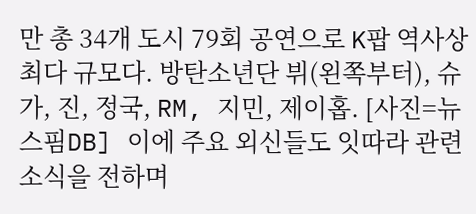만 총 34개 도시 79회 공연으로 K팝 역사상 최다 규모다. 방탄소년단 뷔(왼쪽부터), 슈가, 진, 정국, RM, 지민, 제이홉. [사진=뉴스핌DB] 이에 주요 외신들도 잇따라 관련 소식을 전하며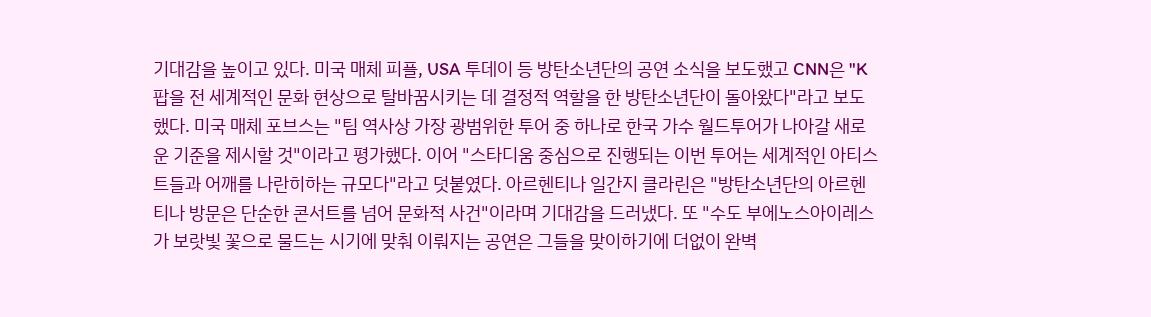기대감을 높이고 있다. 미국 매체 피플, USA 투데이 등 방탄소년단의 공연 소식을 보도했고 CNN은 "K팝을 전 세계적인 문화 현상으로 탈바꿈시키는 데 결정적 역할을 한 방탄소년단이 돌아왔다"라고 보도했다. 미국 매체 포브스는 "팀 역사상 가장 광범위한 투어 중 하나로 한국 가수 월드투어가 나아갈 새로운 기준을 제시할 것"이라고 평가했다. 이어 "스타디움 중심으로 진행되는 이번 투어는 세계적인 아티스트들과 어깨를 나란히하는 규모다"라고 덧붙였다. 아르헨티나 일간지 클라린은 "방탄소년단의 아르헨티나 방문은 단순한 콘서트를 넘어 문화적 사건"이라며 기대감을 드러냈다. 또 "수도 부에노스아이레스가 보랏빛 꽃으로 물드는 시기에 맞춰 이뤄지는 공연은 그들을 맞이하기에 더없이 완벽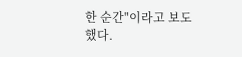한 순간"이라고 보도했다.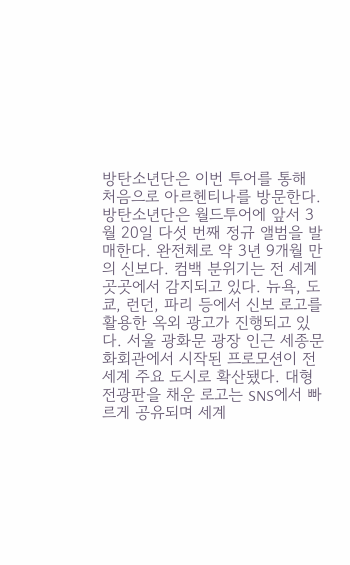방탄소년단은 이번 투어를 통해 처음으로 아르헨티나를 방문한다. 방탄소년단은 월드투어에 앞서 3월 20일 다섯 번째 정규 앨범을 발매한다. 완전체로 약 3년 9개월 만의 신보다. 컴백 분위기는 전 세계 곳곳에서 감지되고 있다. 뉴욕, 도쿄, 런던, 파리 등에서 신보 로고를 활용한 옥외 광고가 진행되고 있다. 서울 광화문 광장 인근 세종문화회관에서 시작된 프로모션이 전 세계 주요 도시로 확산됐다. 대형 전광판을 채운 로고는 SNS에서 빠르게 공유되며 세계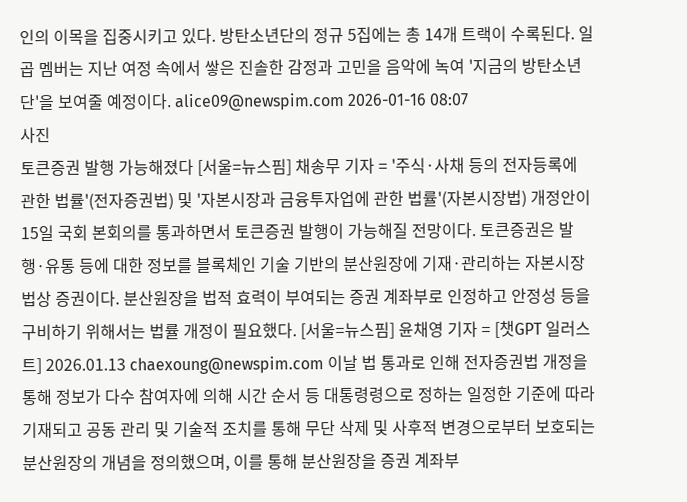인의 이목을 집중시키고 있다. 방탄소년단의 정규 5집에는 총 14개 트랙이 수록된다. 일곱 멤버는 지난 여정 속에서 쌓은 진솔한 감정과 고민을 음악에 녹여 '지금의 방탄소년단'을 보여줄 예정이다. alice09@newspim.com 2026-01-16 08:07
사진
토큰증권 발행 가능해졌다 [서울=뉴스핌] 채송무 기자 = '주식·사채 등의 전자등록에 관한 법률'(전자증권법) 및 '자본시장과 금융투자업에 관한 법률'(자본시장법) 개정안이 15일 국회 본회의를 통과하면서 토큰증권 발행이 가능해질 전망이다. 토큰증권은 발행·유통 등에 대한 정보를 블록체인 기술 기반의 분산원장에 기재·관리하는 자본시장법상 증권이다. 분산원장을 법적 효력이 부여되는 증권 계좌부로 인정하고 안정성 등을 구비하기 위해서는 법률 개정이 필요했다. [서울=뉴스핌] 윤채영 기자 = [챗GPT 일러스트] 2026.01.13 chaexoung@newspim.com 이날 법 통과로 인해 전자증권법 개정을 통해 정보가 다수 참여자에 의해 시간 순서 등 대통령령으로 정하는 일정한 기준에 따라 기재되고 공동 관리 및 기술적 조치를 통해 무단 삭제 및 사후적 변경으로부터 보호되는 분산원장의 개념을 정의했으며, 이를 통해 분산원장을 증권 계좌부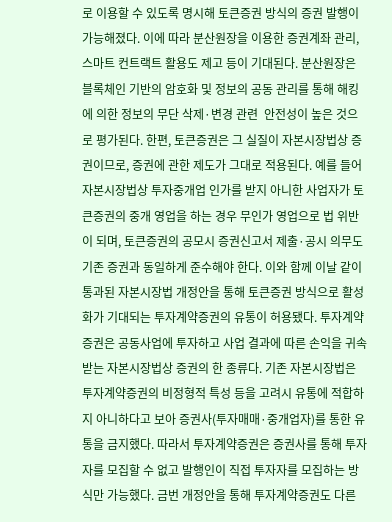로 이용할 수 있도록 명시해 토큰증권 방식의 증권 발행이 가능해졌다. 이에 따라 분산원장을 이용한 증권계좌 관리, 스마트 컨트랙트 활용도 제고 등이 기대된다. 분산원장은 블록체인 기반의 암호화 및 정보의 공동 관리를 통해 해킹에 의한 정보의 무단 삭제·변경 관련  안전성이 높은 것으로 평가된다. 한편, 토큰증권은 그 실질이 자본시장법상 증권이므로, 증권에 관한 제도가 그대로 적용된다. 예를 들어 자본시장법상 투자중개업 인가를 받지 아니한 사업자가 토큰증권의 중개 영업을 하는 경우 무인가 영업으로 법 위반이 되며, 토큰증권의 공모시 증권신고서 제출·공시 의무도 기존 증권과 동일하게 준수해야 한다. 이와 함께 이날 같이 통과된 자본시장법 개정안을 통해 토큰증권 방식으로 활성화가 기대되는 투자계약증권의 유통이 허용됐다. 투자계약증권은 공동사업에 투자하고 사업 결과에 따른 손익을 귀속받는 자본시장법상 증권의 한 종류다. 기존 자본시장법은 투자계약증권의 비정형적 특성 등을 고려시 유통에 적합하지 아니하다고 보아 증권사(투자매매·중개업자)를 통한 유통을 금지했다. 따라서 투자계약증권은 증권사를 통해 투자자를 모집할 수 없고 발행인이 직접 투자자를 모집하는 방식만 가능했다. 금번 개정안을 통해 투자계약증권도 다른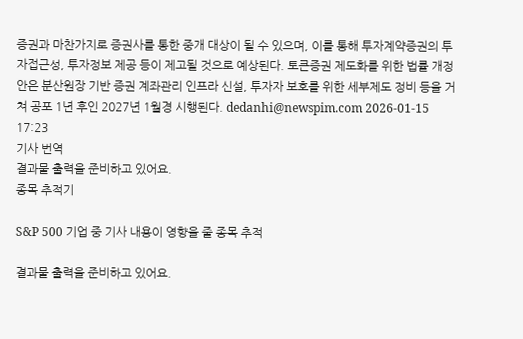증권과 마찬가지로 증권사를 통한 중개 대상이 될 수 있으며, 이를 통해 투자계약증권의 투자접근성, 투자정보 제공 등이 제고될 것으로 예상된다. 토큰증권 제도화를 위한 법률 개정안은 분산원장 기반 증권 계좌관리 인프라 신설, 투자자 보호를 위한 세부제도 정비 등을 거쳐 공포 1년 후인 2027년 1월경 시행된다. dedanhi@newspim.com 2026-01-15 17:23
기사 번역
결과물 출력을 준비하고 있어요.
종목 추적기

S&P 500 기업 중 기사 내용이 영향을 줄 종목 추적

결과물 출력을 준비하고 있어요.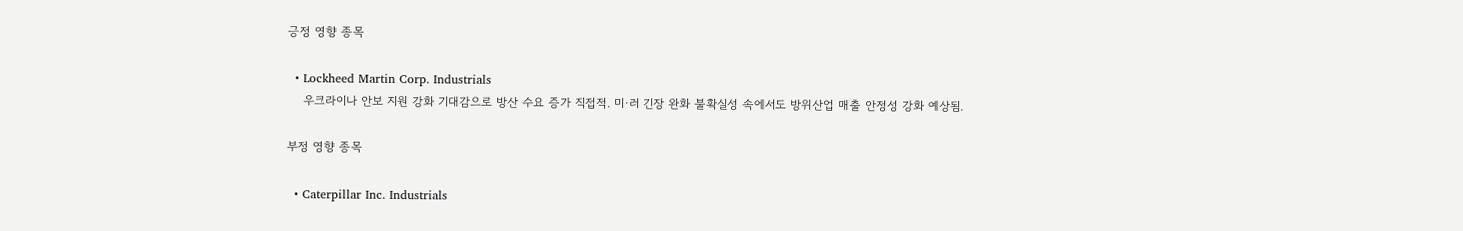긍정 영향 종목

  • Lockheed Martin Corp. Industrials
    우크라이나 안보 지원 강화 기대감으로 방산 수요 증가 직접적. 미·러 긴장 완화 불확실성 속에서도 방위산업 매출 안정성 강화 예상됨.

부정 영향 종목

  • Caterpillar Inc. Industrials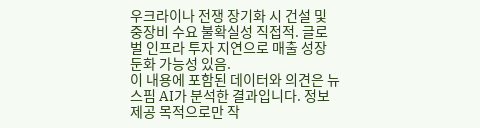우크라이나 전쟁 장기화 시 건설 및 중장비 수요 불확실성 직접적. 글로벌 인프라 투자 지연으로 매출 성장 둔화 가능성 있음.
이 내용에 포함된 데이터와 의견은 뉴스핌 AI가 분석한 결과입니다. 정보 제공 목적으로만 작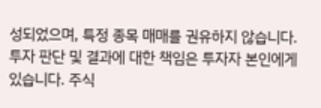성되었으며, 특정 종목 매매를 권유하지 않습니다. 투자 판단 및 결과에 대한 책임은 투자자 본인에게 있습니다. 주식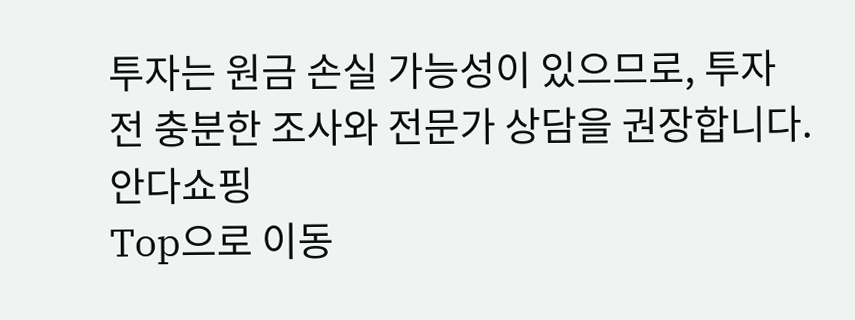투자는 원금 손실 가능성이 있으므로, 투자 전 충분한 조사와 전문가 상담을 권장합니다.
안다쇼핑
Top으로 이동